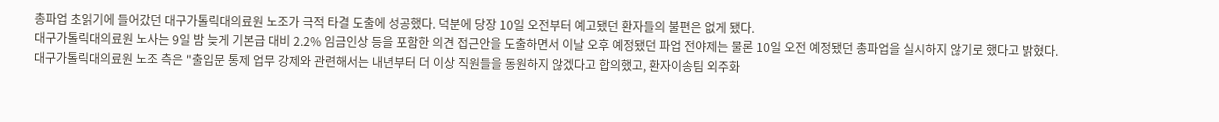총파업 초읽기에 들어갔던 대구가톨릭대의료원 노조가 극적 타결 도출에 성공했다. 덕분에 당장 10일 오전부터 예고됐던 환자들의 불편은 없게 됐다.
대구가톨릭대의료원 노사는 9일 밤 늦게 기본급 대비 2.2% 임금인상 등을 포함한 의견 접근안을 도출하면서 이날 오후 예정됐던 파업 전야제는 물론 10일 오전 예정됐던 총파업을 실시하지 않기로 했다고 밝혔다.
대구가톨릭대의료원 노조 측은 "출입문 통제 업무 강제와 관련해서는 내년부터 더 이상 직원들을 동원하지 않겠다고 합의했고, 환자이송팀 외주화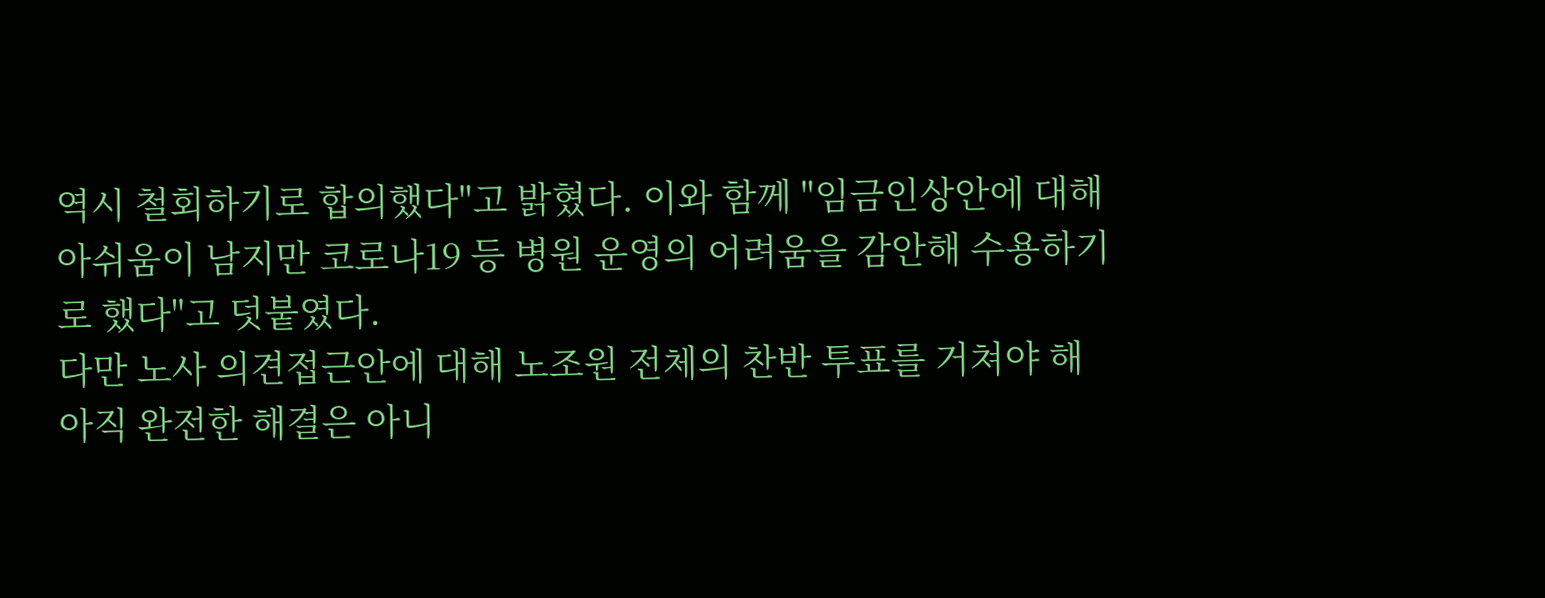역시 철회하기로 합의했다"고 밝혔다. 이와 함께 "임금인상안에 대해 아쉬움이 남지만 코로나19 등 병원 운영의 어려움을 감안해 수용하기로 했다"고 덧붙였다.
다만 노사 의견접근안에 대해 노조원 전체의 찬반 투표를 거쳐야 해 아직 완전한 해결은 아니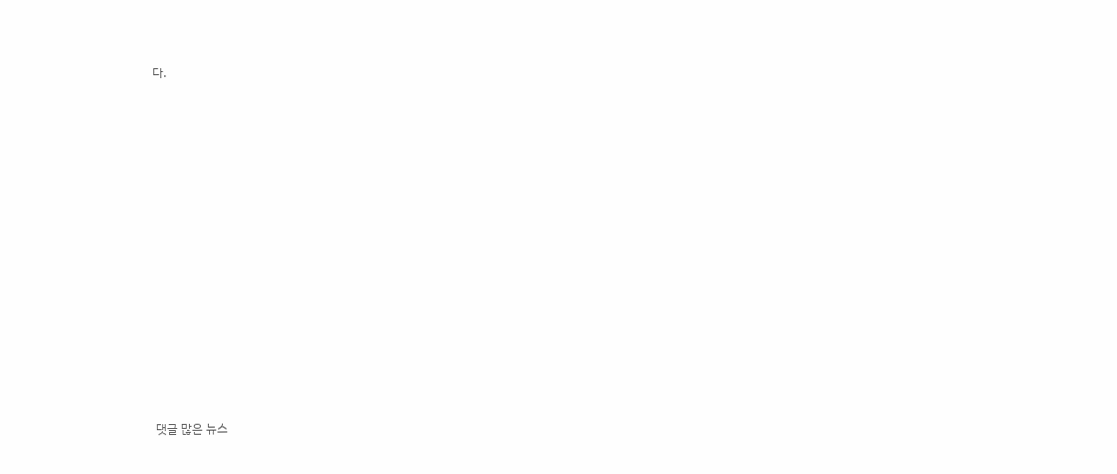다.


























댓글 많은 뉴스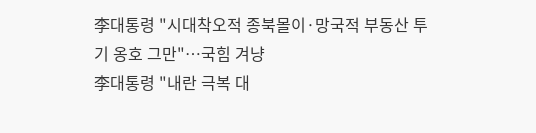李대통령 "시대착오적 종북몰이·망국적 부동산 투기 옹호 그만"…국힘 겨냥
李대통령 "내란 극복 대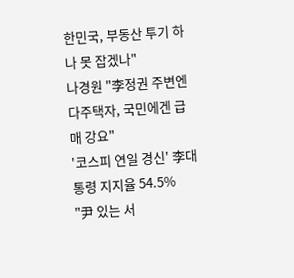한민국, 부동산 투기 하나 못 잡겠나"
나경원 "李정권 주변엔 다주택자, 국민에겐 급매 강요"
'코스피 연일 경신' 李대통령 지지율 54.5%
"尹 있는 서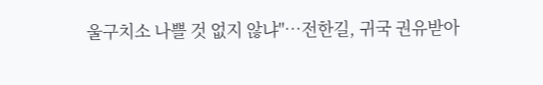울구치소 나쁠 것 없지 않냐"…전한길, 귀국 권유받아